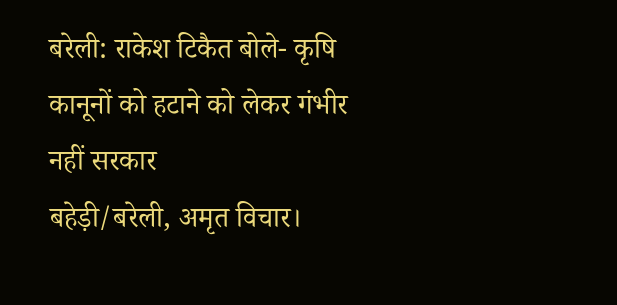बरेली: राकेश टिकैत बोले- कृषि कानूनों को हटाने को लेकर गंभीर नहीं सरकार
बहेड़ी/बरेली, अमृत विचार।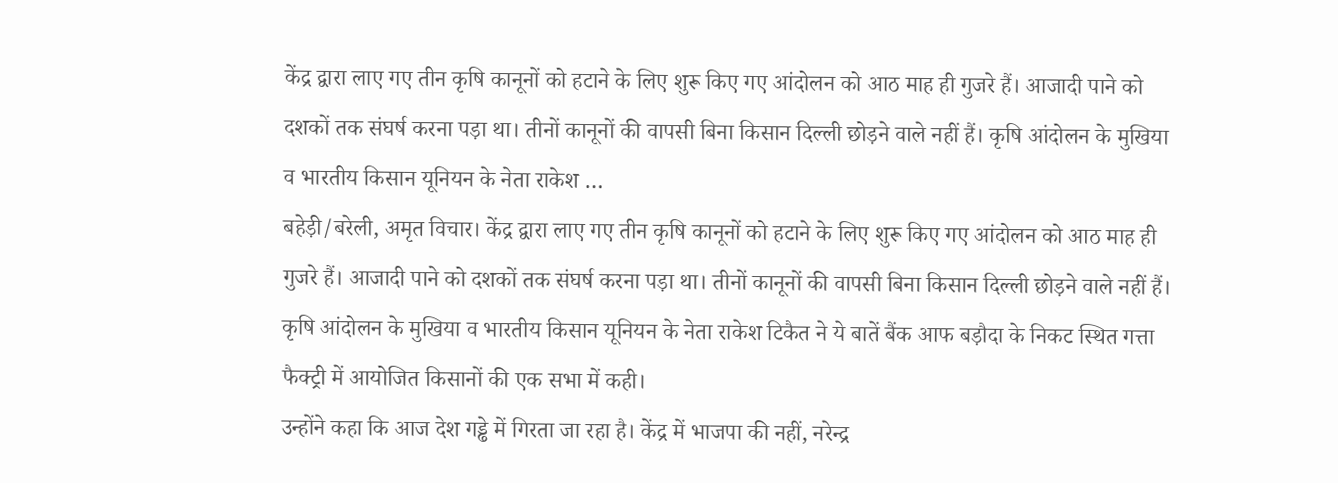केंद्र द्वारा लाए गए तीन कृषि कानूनों को हटाने के लिए शुरू किए गए आंदोलन को आठ माह ही गुजरे हैं। आजादी पाने को दशकों तक संघर्ष करना पड़ा था। तीनों कानूनों की वापसी बिना किसान दिल्ली छोड़ने वाले नहीं हैं। कृषि आंदोलन के मुखिया व भारतीय किसान यूनियन के नेता राकेश …
बहेड़ी/बरेली, अमृत विचार। केंद्र द्वारा लाए गए तीन कृषि कानूनों को हटाने के लिए शुरू किए गए आंदोलन को आठ माह ही गुजरे हैं। आजादी पाने को दशकों तक संघर्ष करना पड़ा था। तीनों कानूनों की वापसी बिना किसान दिल्ली छोड़ने वाले नहीं हैं। कृषि आंदोलन के मुखिया व भारतीय किसान यूनियन के नेता राकेश टिकैत ने ये बातें बैंक आफ बड़ौदा के निकट स्थित गत्ता फैक्ट्री में आयोजित किसानों की एक सभा में कही।
उन्होंने कहा कि आज देश गड्ढे में गिरता जा रहा है। केंद्र में भाजपा की नहीं, नरेन्द्र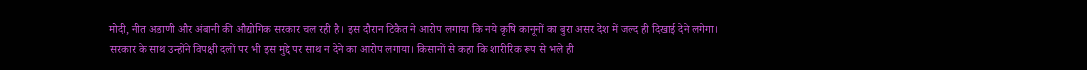मोदी, नीत अडाणी और अंबानी की औद्योगिक सरकार चल रही है। इस दौरान टिकैत ने आरोप लगाया कि नये कृषि कानूनों का बुरा असर देश में जल्द ही दिखाई देने लगेगा। सरकार के साथ उन्होंने विपक्षी दलों पर भी इस मुद्दे पर साथ न देने का आरोप लगाया। किसानों से कहा कि शारीरिक रूप से भले ही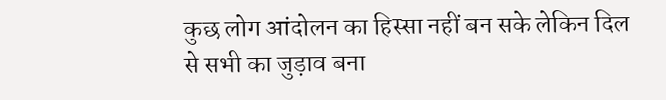कुछ लोग आंदोलन का हिस्सा नहीं बन सके लेकिन दिल से सभी का जुड़ाव बना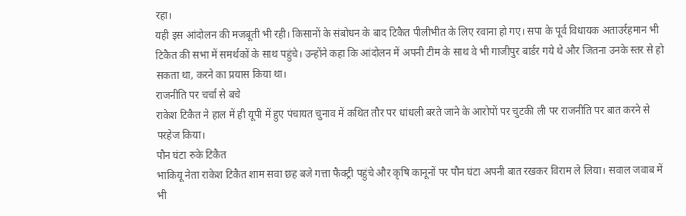रहा।
यही इस आंदोलन की मजबूती भी रही। किसानों के संबोधन के बाद टिकैत पीलीभीत के लिए रवाना हो गए। सपा के पूर्व विधायक अताउर्रहमान भी टिकैत की सभा में समर्थकों के साथ पहुंचे। उन्होंने कहा कि आंदोलन में अपनी टीम के साथ वे भी गाजीपुर बार्डर गये थे और जितना उनके स्तर से हो सकता था, करने का प्रयास किया था।
राजनीति पर चर्चा से बचे
राकेश टिकैत ने हाल में ही यूपी में हुए पंचायत चुनाव में कथित तौर पर धांधली बरते जाने के आरोपों पर चुटकी ली पर राजनीति पर बात करने से परहेज किया।
पौन घंटा रुके टिकैत
भाकियू नेता राकेश टिकैत शाम सवा छह बजे गत्ता फैक्ट्री पहुंचे और कृषि कानूनों पर पौन घंटा अपनी बात रखकर विराम ले लिया। सवाल जवाब में भी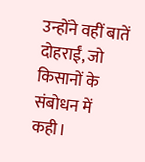उन्होंने वहीं बातें दोहराईं, जो किसानों के संबोधन में कही।